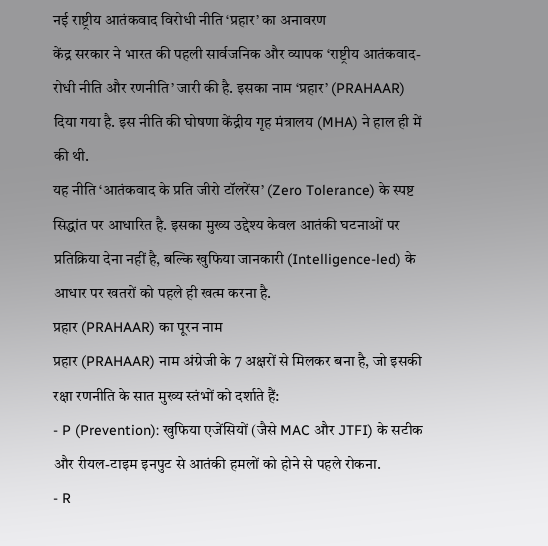नई राष्ट्रीय आतंकवाद विरोधी नीति ‘प्रहार’ का अनावरण
केंद्र सरकार ने भारत की पहली सार्वजनिक और व्यापक ‘राष्ट्रीय आतंकवाद-रोधी नीति और रणनीति’ जारी की है. इसका नाम ‘प्रहार’ (PRAHAAR) दिया गया है. इस नीति की घोषणा केंद्रीय गृह मंत्रालय (MHA) ने हाल ही में की थी.
यह नीति ‘आतंकवाद के प्रति जीरो टॉलरेंस’ (Zero Tolerance) के स्पष्ट सिद्धांत पर आधारित है. इसका मुख्य उद्देश्य केवल आतंकी घटनाओं पर प्रतिक्रिया देना नहीं है, बल्कि खुफिया जानकारी (Intelligence-led) के आधार पर खतरों को पहले ही खत्म करना है.
प्रहार (PRAHAAR) का पूरन नाम
प्रहार (PRAHAAR) नाम अंग्रेजी के 7 अक्षरों से मिलकर बना है, जो इसकी रक्षा रणनीति के सात मुख्य स्तंभों को दर्शाते हैं:
- P (Prevention): खुफिया एजेंसियों (जैसे MAC और JTFI) के सटीक और रीयल-टाइम इनपुट से आतंकी हमलों को होने से पहले रोकना.
- R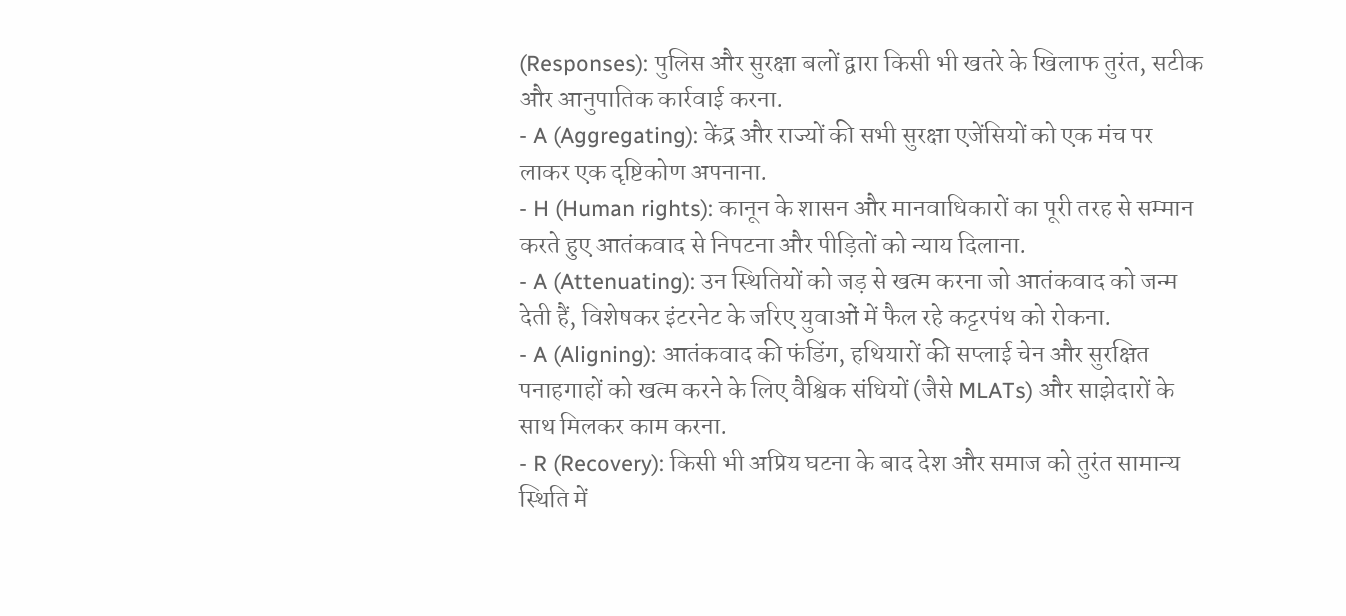(Responses): पुलिस और सुरक्षा बलों द्वारा किसी भी खतरे के खिलाफ तुरंत, सटीक और आनुपातिक कार्रवाई करना.
- A (Aggregating): केंद्र और राज्यों की सभी सुरक्षा एजेंसियों को एक मंच पर लाकर एक दृष्टिकोण अपनाना.
- H (Human rights): कानून के शासन और मानवाधिकारों का पूरी तरह से सम्मान करते हुए आतंकवाद से निपटना और पीड़ितों को न्याय दिलाना.
- A (Attenuating): उन स्थितियों को जड़ से खत्म करना जो आतंकवाद को जन्म देती हैं, विशेषकर इंटरनेट के जरिए युवाओं में फैल रहे कट्टरपंथ को रोकना.
- A (Aligning): आतंकवाद की फंडिंग, हथियारों की सप्लाई चेन और सुरक्षित पनाहगाहों को खत्म करने के लिए वैश्विक संधियों (जैसे MLATs) और साझेदारों के साथ मिलकर काम करना.
- R (Recovery): किसी भी अप्रिय घटना के बाद देश और समाज को तुरंत सामान्य स्थिति में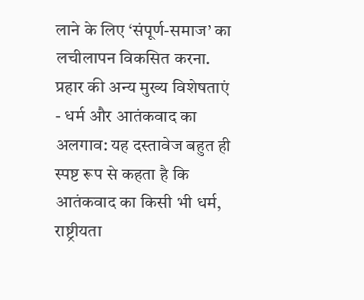लाने के लिए ‘संपूर्ण-समाज’ का लचीलापन विकसित करना.
प्रहार की अन्य मुख्य विशेषताएं
- धर्म और आतंकवाद का अलगाव: यह दस्तावेज बहुत ही स्पष्ट रूप से कहता है कि आतंकवाद का किसी भी धर्म, राष्ट्रीयता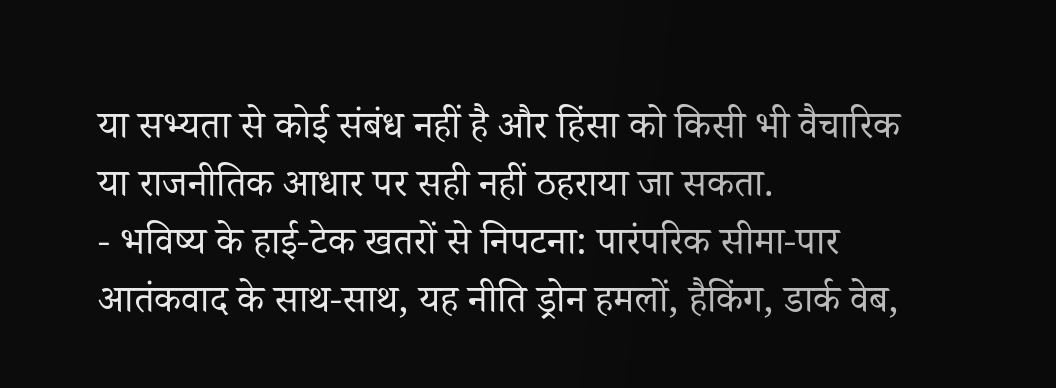या सभ्यता से कोई संबंध नहीं है और हिंसा को किसी भी वैचारिक या राजनीतिक आधार पर सही नहीं ठहराया जा सकता.
- भविष्य के हाई-टेक खतरों से निपटना: पारंपरिक सीमा-पार आतंकवाद के साथ-साथ, यह नीति ड्रोन हमलों, हैकिंग, डार्क वेब,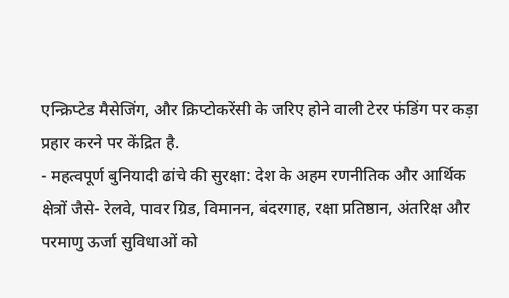एन्क्रिप्टेड मैसेजिंग, और क्रिप्टोकरेंसी के जरिए होने वाली टेरर फंडिंग पर कड़ा प्रहार करने पर केंद्रित है.
- महत्वपूर्ण बुनियादी ढांचे की सुरक्षा: देश के अहम रणनीतिक और आर्थिक क्षेत्रों जैसे- रेलवे, पावर ग्रिड, विमानन, बंदरगाह, रक्षा प्रतिष्ठान, अंतरिक्ष और परमाणु ऊर्जा सुविधाओं को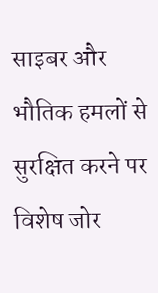साइबर और भौतिक हमलों से सुरक्षित करने पर विशेष जोर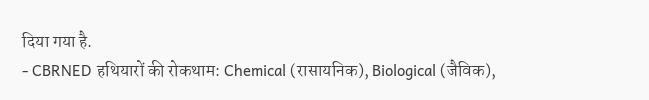दिया गया है.
- CBRNED हथियारों की रोकथाम: Chemical (रासायनिक), Biological (जैविक),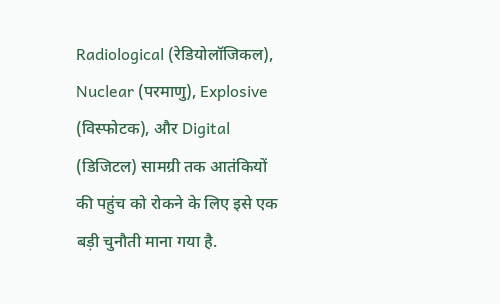Radiological (रेडियोलॉजिकल), Nuclear (परमाणु), Explosive (विस्फोटक), और Digital (डिजिटल) सामग्री तक आतंकियों की पहुंच को रोकने के लिए इसे एक बड़ी चुनौती माना गया है.